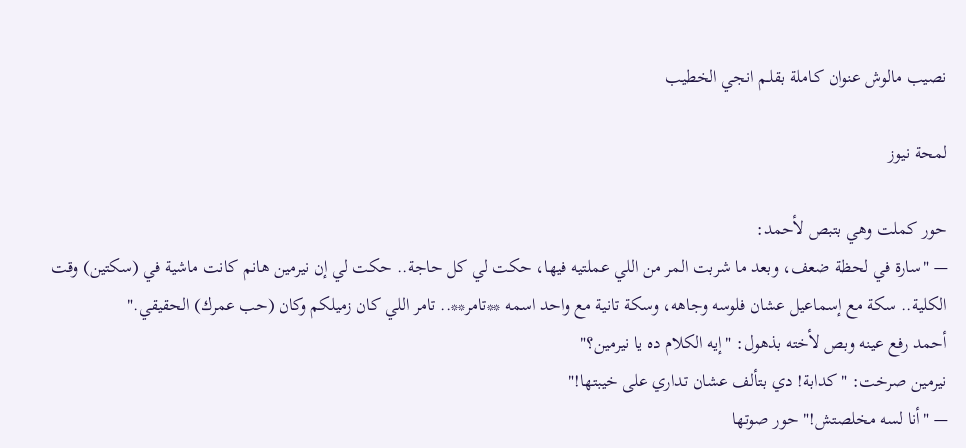نصيب مالوش عنوان كـاملة بقلـم انجي الخطيب

لمحة نيوز

حور كملت وهي بتبص لأحمد:
— "سارة في لحظة ضعف، وبعد ما شربت المر من اللي عملتيه فيها، حكت لي كل حاجة.. حكت لي إن نيرمين هانم كانت ماشية في (سكتين) وقت الكلية.. سكة مع إسماعيل عشان فلوسه وجاهه، وسكة تانية مع واحد اسمه **تامر**.. تامر اللي كان زميلكم وكان (حب عمرك) الحقيقي."
أحمد رفع عينه وبص لأخته بذهول: "إيه الكلام ده يا نيرمين؟"
نيرمين صرخت: "كدابة! دي بتألف عشان تداري على خيبتها!"
— "أنا لسه مخلصتش!" حور صوتها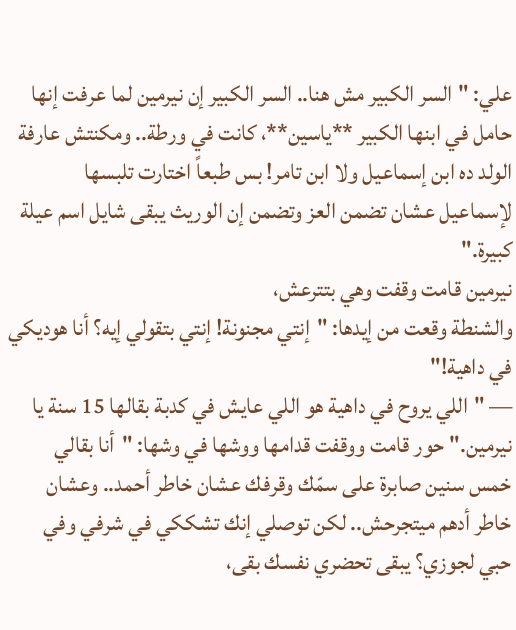علي: "السر الكبير مش هنا.. السر الكبير إن نيرمين لما عرفت إنها حامل في ابنها الكبير **ياسين**، كانت في ورطة.. ومكنتش عارفة الولد ده ابن إسماعيل ولا ابن تامر! بس طبعاً اختارت تلبسها لإسماعيل عشان تضمن العز وتضمن إن الوريث يبقى شايل اسم عيلة كبيرة."
نيرمين قامت وقفت وهي بتترعش،
والشنطة وقعت من إيدها: "إنتي مجنونة! إنتي بتقولي إيه؟ أنا هوديكي في داهية!"
— "اللي يروح في داهية هو اللي عايش في كدبة بقالها 15 سنة يا نيرمين." حور قامت ووقفت قدامها ووشها في وشها: "أنا بقالي خمس سنين صابرة على سمّك وقرفك عشان خاطر أحمد.. وعشان خاطر أدهم ميتجرحش.. لكن توصلي إنك تشككي في شرفي وفي حبي لجوزي؟ يبقى تحضري نفسك بقى،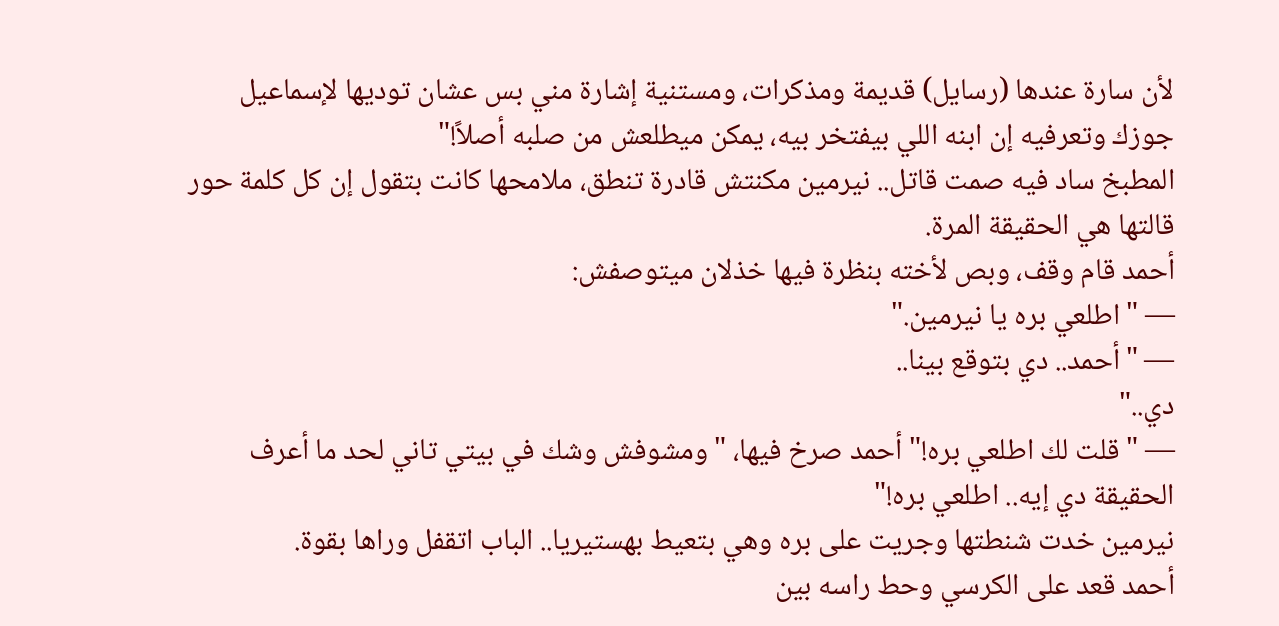لأن سارة عندها (رسايل) قديمة ومذكرات، ومستنية إشارة مني بس عشان توديها لإسماعيل جوزك وتعرفيه إن ابنه اللي بيفتخر بيه، يمكن ميطلعش من صلبه أصلاً!"
المطبخ ساد فيه صمت قاتل.. نيرمين مكنتش قادرة تنطق، ملامحها كانت بتقول إن كل كلمة حور قالتها هي الحقيقة المرة.
أحمد قام وقف، وبص لأخته بنظرة فيها خذلان ميتوصفش:
— "اطلعي بره يا نيرمين."
— "أحمد.. دي بتوقع بينا..
دي.."
— "قلت لك اطلعي بره!" أحمد صرخ فيها، "ومشوفش وشك في بيتي تاني لحد ما أعرف الحقيقة دي إيه.. اطلعي بره!"
نيرمين خدت شنطتها وجريت على بره وهي بتعيط بهستيريا.. الباب اتقفل وراها بقوة.
أحمد قعد على الكرسي وحط راسه بين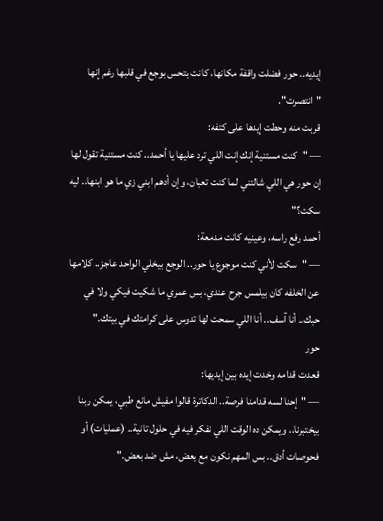إيديه.. حور فضلت واقفة مكانها، كانت بتحس بوجع في قلبها رغم إنها "انتصرت".
قربت منه وحطت إيدها على كتفه:
— "كنت مستنية إنك إنت اللي ترد عليها يا أحمد.. كنت مستنية تقول لها إن حور هي اللي شالتني لما كنت تعبان، وإن أدهم ابني زي ما هو ابنها.. ليه سكت؟"
أحمد رفع راسه، وعينيه كانت مدمعة:
— "سكت لأني كنت موجوع يا حور.. الوجع بيخلي الواحد عاجز.. كلامها عن الخلفه كان بيلمس جرح عندي، بس عمري ما شكيت فيكي ولا في حبك.. أنا آسف.. أنا اللي سمحت لها تدوس على كرامتك في بيتك."
حور
قعدت قدامه وخدت إيده بين إيديها:
— "إحنا لسه قدامنا فرصة.. الدكاترة قالوا مفيش مانع طبي، يمكن ربنا بيختبرنا.. ويمكن ده الوقت اللي نفكر فيه في حلول تانية.. (عمليات) أو فحوصات أدق.. بس المهم نكون مع بعض، مش ضد بعض."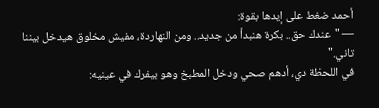أحمد ضغط على إيدها بقوة:
— "عندك حق.. بكرة هنبدأ من جديد.. ومن النهاردة، مفيش مخلوق هيدخل بيننا تاني."
في اللحظة دي، أدهم صحي ودخل المطبخ وهو بيفرك في عينيه: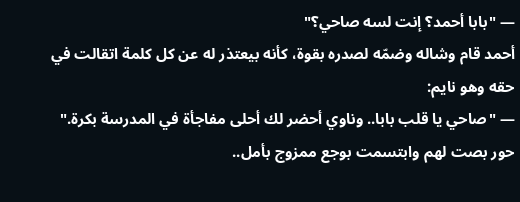— "بابا أحمد؟ إنت لسه صاحي؟"
أحمد قام وشاله وضمّه لصدره بقوة، كأنه بيعتذر له عن كل كلمة اتقالت في حقه وهو نايم:
— "صاحي يا قلب بابا.. وناوي أحضر لك أحلى مفاجأة في المدرسة بكرة."
حور بصت لهم وابتسمت بوجع ممزوج بأمل..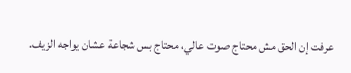عرفت إن الحق مش محتاج صوت عالي، محتاج بس شجاعة عشان يواجه الزيف.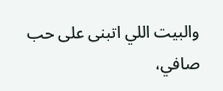والبيت اللي اتبنى على حب صافي،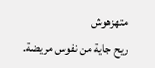متهزهوش
ريح جاية من نفوس مريضة.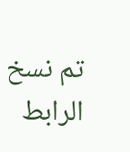تم نسخ الرابط